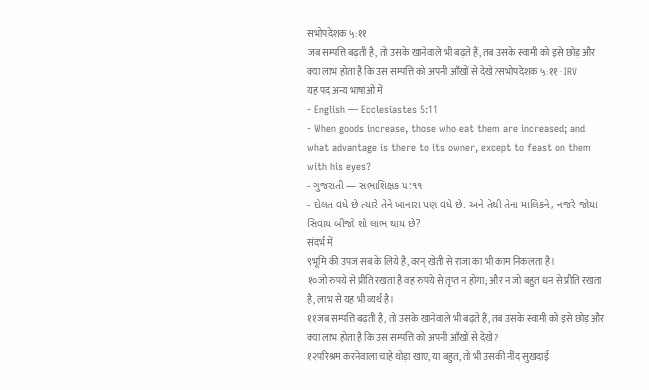सभोपदेशक ५:११
जब सम्पत्ति बढ़ती है, तो उसके खानेवाले भी बढ़ते हैं, तब उसके स्वामी को इसे छोड़ और क्या लाभ होता है कि उस सम्पत्ति को अपनी आँखों से देखे?सभोपदेशक ५:११ · IRV
यह पद अन्य भाषाओं में
- English — Ecclesiastes 5:11
- When goods increase, those who eat them are increased; and what advantage is there to its owner, except to feast on them with his eyes?
- ગુજરાતી — સભાશિક્ષક ૫:૧૧
- દોલત વધે છે ત્યારે તેને ખાનારા પણ વધે છે. અને તેથી તેના માલિકને, નજરે જોયા સિવાય બીજો શો લાભ થાય છે?
संदर्भ में
९भूमि की उपज सब के लिये है, वरन् खेती से राजा का भी काम निकलता है।
१०जो रुपये से प्रीति रखता है वह रुपये से तृप्त न होगा; और न जो बहुत धन से प्रीति रखता है, लाभ से यह भी व्यर्थ है।
११जब सम्पत्ति बढ़ती है, तो उसके खानेवाले भी बढ़ते हैं, तब उसके स्वामी को इसे छोड़ और क्या लाभ होता है कि उस सम्पत्ति को अपनी आँखों से देखे?
१२परिश्रम करनेवाला चाहे थोड़ा खाए, या बहुत, तो भी उसकी नींद सुखदाई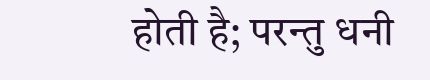होती है; परन्तु धनी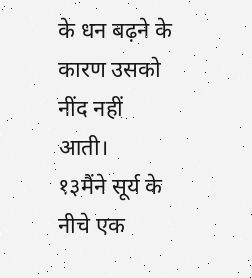के धन बढ़ने के कारण उसको नींद नहीं आती।
१३मैंने सूर्य के नीचे एक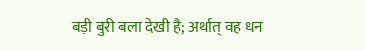बड़ी बुरी बला देखी है; अर्थात् वह धन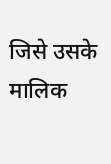जिसे उसके मालिक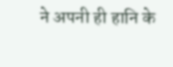ने अपनी ही हानि के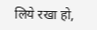लिये रखा हो,